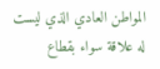المواطن العادي الذي ليست له علاقة سواء بقطاع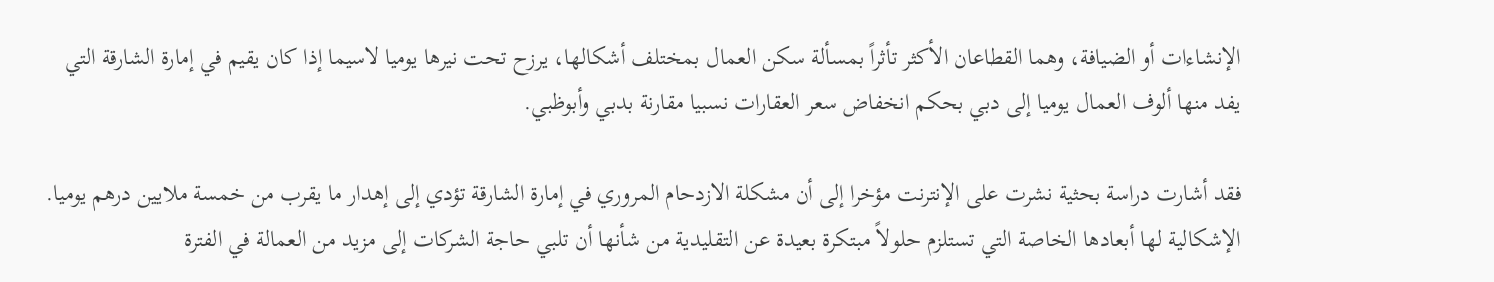الإنشاءات أو الضيافة، وهما القطاعان الأكثر تأثراً بمسألة سكن العمال بمختلف أشكالها، يرزح تحت نيرها يوميا لاسيما إذا كان يقيم في إمارة الشارقة التي يفد منها ألوف العمال يوميا إلى دبي بحكم انخفاض سعر العقارات نسبيا مقارنة بدبي وأبوظبي.

فقد أشارت دراسة بحثية نشرت على الإنترنت مؤخرا إلى أن مشكلة الازدحام المروري في إمارة الشارقة تؤدي إلى إهدار ما يقرب من خمسة ملايين درهم يوميا. الإشكالية لها أبعادها الخاصة التي تستلزم حلولاً مبتكرة بعيدة عن التقليدية من شأنها أن تلبي حاجة الشركات إلى مزيد من العمالة في الفترة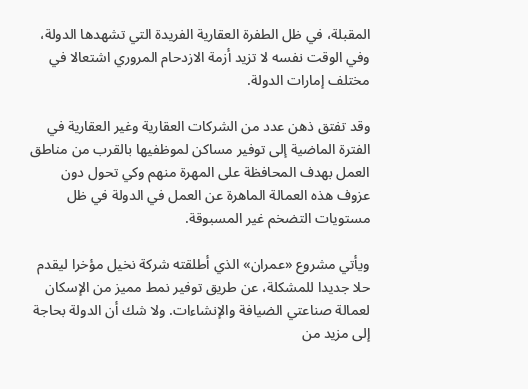المقبلة، في ظل الطفرة العقارية الفريدة التي تشهدها الدولة، وفي الوقت نفسه لا تزيد أزمة الازدحام المروري اشتعالا في مختلف إمارات الدولة.

وقد تفتق ذهن عدد من الشركات العقارية وغير العقارية في الفترة الماضية إلى توفير مساكن لموظفيها بالقرب من مناطق العمل بهدف المحافظة على المهرة منهم وكي تحول دون عزوف هذه العمالة الماهرة عن العمل في الدولة في ظل مستويات التضخم غير المسبوقة.

ويأتي مشروع «عمران» الذي أطلقته شركة نخيل مؤخرا ليقدم حلا جديدا للمشكلة، عن طريق توفير نمط مميز من الإسكان لعمالة صناعتي الضيافة والإنشاءات. ولا شك أن الدولة بحاجة إلى مزيد من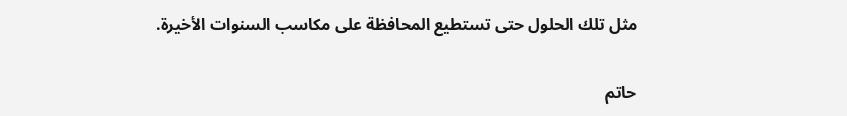مثل تلك الحلول حتى تستطيع المحافظة على مكاسب السنوات الأخيرة.

حاتم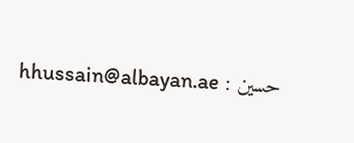حسين : hhussain@albayan.ae